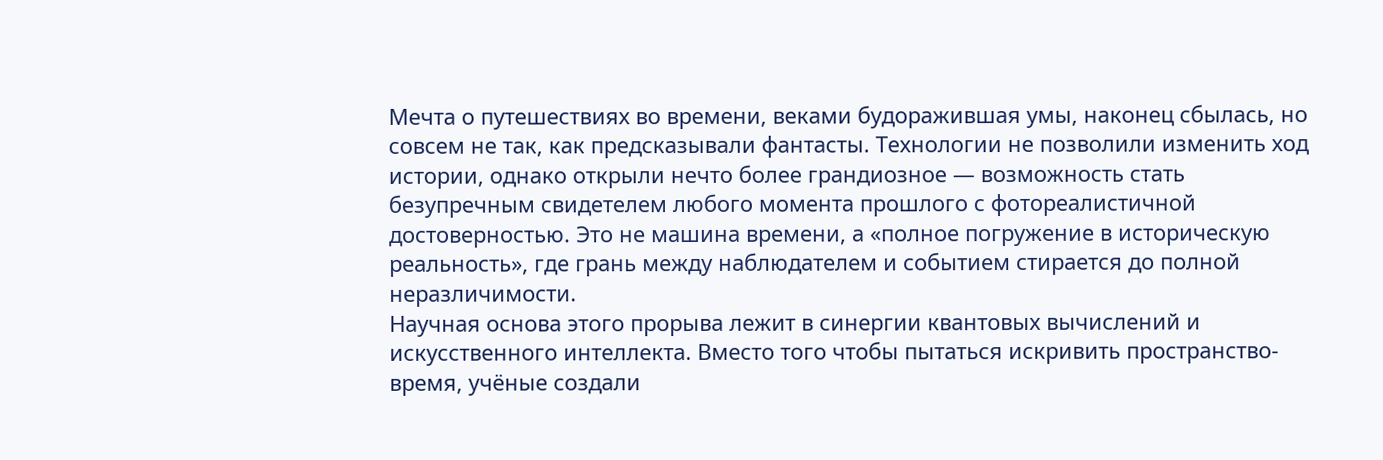Мечта о путешествиях во времени, веками будоражившая умы, наконец сбылась, но совсем не так, как предсказывали фантасты. Технологии не позволили изменить ход истории, однако открыли нечто более грандиозное — возможность стать безупречным свидетелем любого момента прошлого с фотореалистичной достоверностью. Это не машина времени, а «полное погружение в историческую реальность», где грань между наблюдателем и событием стирается до полной неразличимости.
Научная основа этого прорыва лежит в синергии квантовых вычислений и искусственного интеллекта. Вместо того чтобы пытаться искривить пространство-время, учёные создали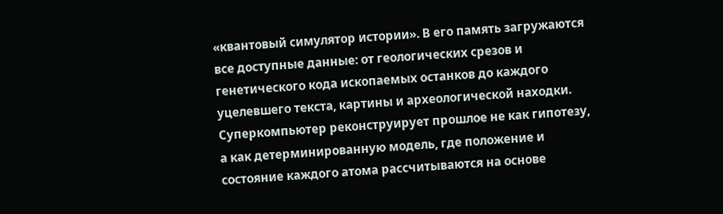«квантовый симулятор истории». В его память загружаются все доступные данные: от геологических срезов и генетического кода ископаемых останков до каждого уцелевшего текста, картины и археологической находки. Суперкомпьютер реконструирует прошлое не как гипотезу, а как детерминированную модель, где положение и состояние каждого атома рассчитываются на основе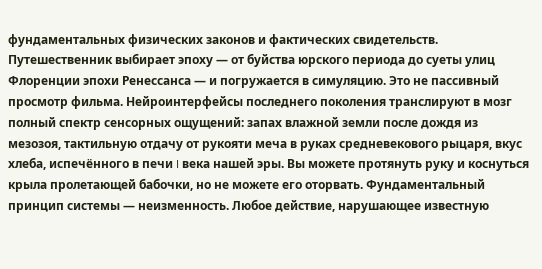фундаментальных физических законов и фактических свидетельств.
Путешественник выбирает эпоху — от буйства юрского периода до суеты улиц Флоренции эпохи Ренессанса — и погружается в симуляцию. Это не пассивный просмотр фильма. Нейроинтерфейсы последнего поколения транслируют в мозг полный спектр сенсорных ощущений: запах влажной земли после дождя из мезозоя, тактильную отдачу от рукояти меча в руках средневекового рыцаря, вкус хлеба, испечённого в печи I века нашей эры. Вы можете протянуть руку и коснуться крыла пролетающей бабочки, но не можете его оторвать. Фундаментальный принцип системы — неизменность. Любое действие, нарушающее известную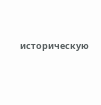историческую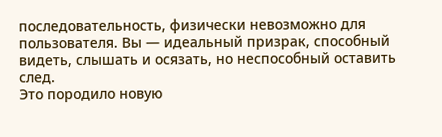последовательность, физически невозможно для пользователя. Вы — идеальный призрак, способный видеть, слышать и осязать, но неспособный оставить след.
Это породило новую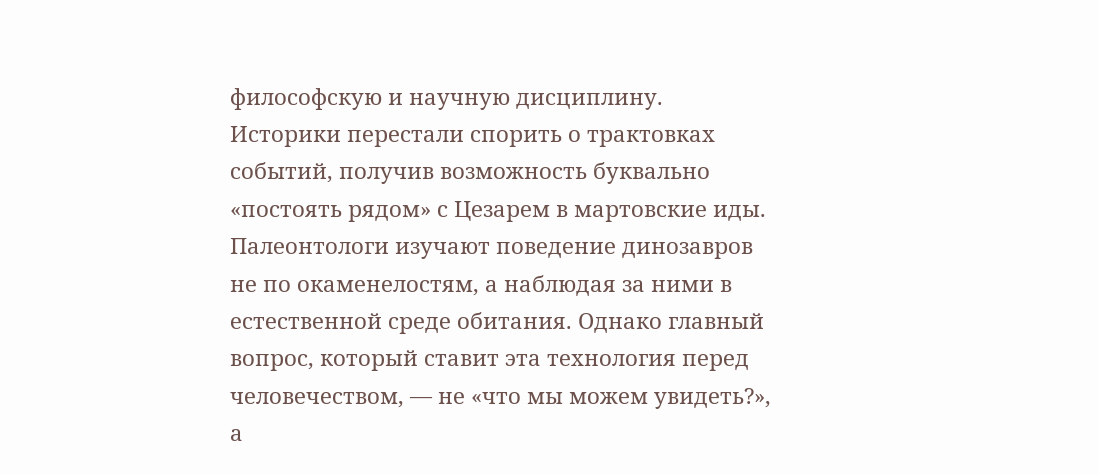философскую и научную дисциплину. Историки перестали спорить о трактовках событий, получив возможность буквально «постоять рядом» с Цезарем в мартовские иды. Палеонтологи изучают поведение динозавров не по окаменелостям, а наблюдая за ними в естественной среде обитания. Однако главный вопрос, который ставит эта технология перед человечеством, — не «что мы можем увидеть?», а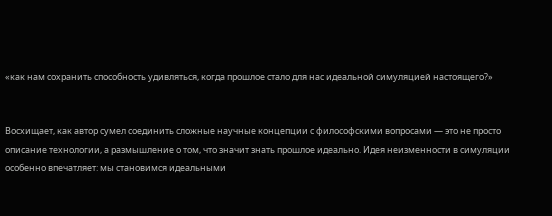«как нам сохранить способность удивляться, когда прошлое стало для нас идеальной симуляцией настоящего?»


Восхищает, как автор сумел соединить сложные научные концепции с философскими вопросами — это не просто описание технологии, а размышление о том, что значит знать прошлое идеально. Идея неизменности в симуляции особенно впечатляет: мы становимся идеальными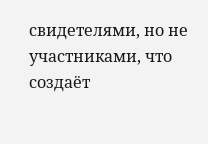свидетелями, но не участниками, что создаёт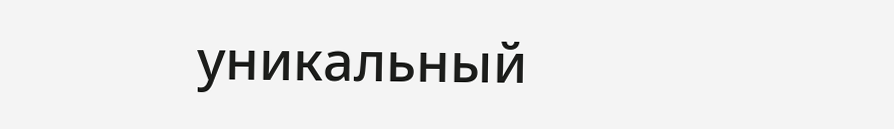уникальный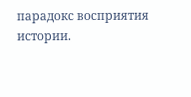парадокс восприятия истории.